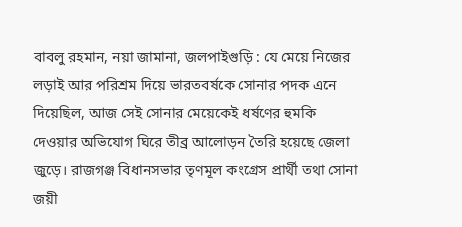বাবলু রহমান, নয়া জামানা, জলপাইগুড়ি : যে মেয়ে নিজের লড়াই আর পরিশ্রম দিয়ে ভারতবর্ষকে সোনার পদক এনে দিয়েছিল, আজ সেই সোনার মেয়েকেই ধর্ষণের হুমকি দেওয়ার অভিযোগ ঘিরে তীব্র আলোড়ন তৈরি হয়েছে জেলা জুড়ে। রাজগঞ্জ বিধানসভার তৃণমূল কংগ্রেস প্রার্থী তথা সোনা জয়ী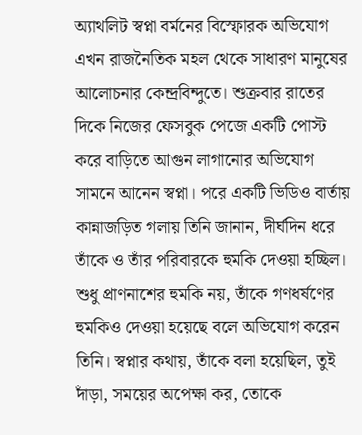অ্যাথলিট স্বপ্না বর্মনের বিস্ফোরক অভিযোগ এখন রাজনৈতিক মহল থেকে সাধারণ মানুষের আলোচনার কেন্দ্রবিন্দুতে। শুক্রবার রাতের দিকে নিজের ফেসবুক পেজে একটি পোস্ট করে বাড়িতে আগুন লাগানোর অভিযোগ সামনে আনেন স্বপ্না। পরে একটি ভিডিও বার্তায় কান্নাজড়িত গলায় তিনি জানান, দীর্ঘদিন ধরে তাঁকে ও তাঁর পরিবারকে হুমকি দেওয়া হচ্ছিল। শুধু প্রাণনাশের হুমকি নয়, তাঁকে গণধর্ষণের হুমকিও দেওয়া হয়েছে বলে অভিযোগ করেন তিনি। স্বপ্নার কথায়, তাঁকে বলা হয়েছিল, তুই দাঁড়া, সময়ের অপেক্ষা কর, তোকে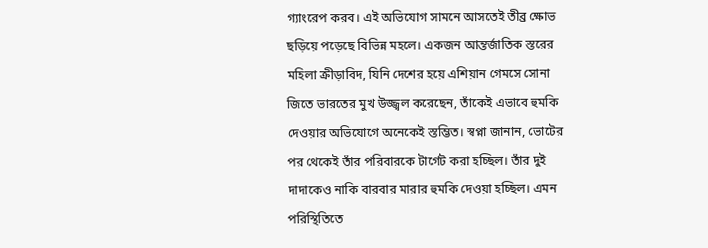গ্যাংরেপ করব। এই অভিযোগ সামনে আসতেই তীব্র ক্ষোভ ছড়িয়ে পড়েছে বিভিন্ন মহলে। একজন আন্তর্জাতিক স্তরের মহিলা ক্রীড়াবিদ, যিনি দেশের হয়ে এশিয়ান গেমসে সোনা জিতে ভারতের মুখ উজ্জ্বল করেছেন, তাঁকেই এভাবে হুমকি দেওয়ার অভিযোগে অনেকেই স্তম্ভিত। স্বপ্না জানান, ভোটের পর থেকেই তাঁর পরিবারকে টার্গেট করা হচ্ছিল। তাঁর দুই দাদাকেও নাকি বারবার মারার হুমকি দেওয়া হচ্ছিল। এমন পরিস্থিতিতে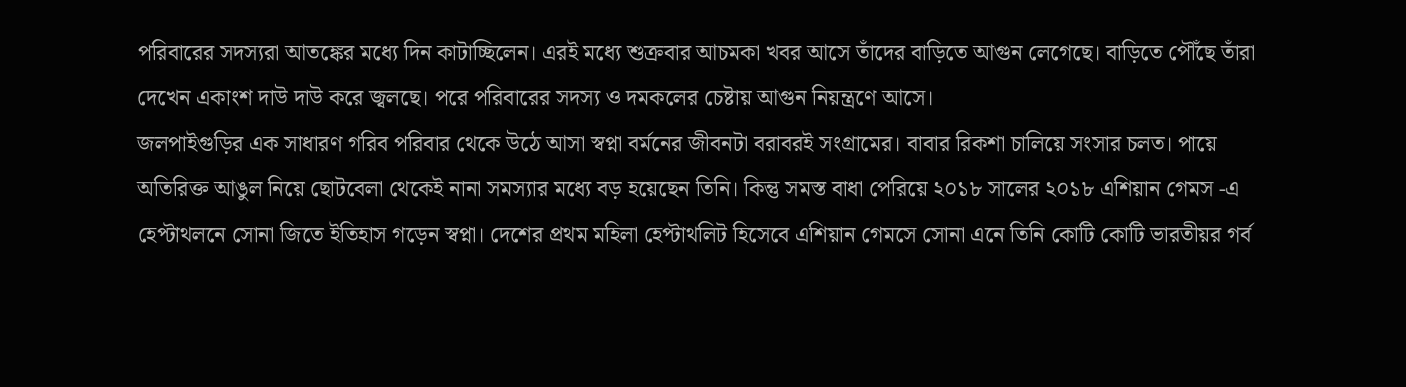পরিবারের সদস্যরা আতঙ্কের মধ্যে দিন কাটাচ্ছিলেন। এরই মধ্যে শুক্রবার আচমকা খবর আসে তাঁদের বাড়িতে আগুন লেগেছে। বাড়িতে পৌঁছে তাঁরা দেখেন একাংশ দাউ দাউ করে জ্বলছে। পরে পরিবারের সদস্য ও দমকলের চেষ্টায় আগুন নিয়ন্ত্রণে আসে।
জলপাইগুড়ির এক সাধারণ গরিব পরিবার থেকে উঠে আসা স্বপ্না বর্মনের জীবনটা বরাবরই সংগ্রামের। বাবার রিকশা চালিয়ে সংসার চলত। পায়ে অতিরিক্ত আঙুল নিয়ে ছোটবেলা থেকেই নানা সমস্যার মধ্যে বড় হয়েছেন তিনি। কিন্তু সমস্ত বাধা পেরিয়ে ২০১৮ সালের ২০১৮ এশিয়ান গেমস -এ হেপ্টাথলনে সোনা জিতে ইতিহাস গড়েন স্বপ্না। দেশের প্রথম মহিলা হেপ্টাথলিট হিসেবে এশিয়ান গেমসে সোনা এনে তিনি কোটি কোটি ভারতীয়র গর্ব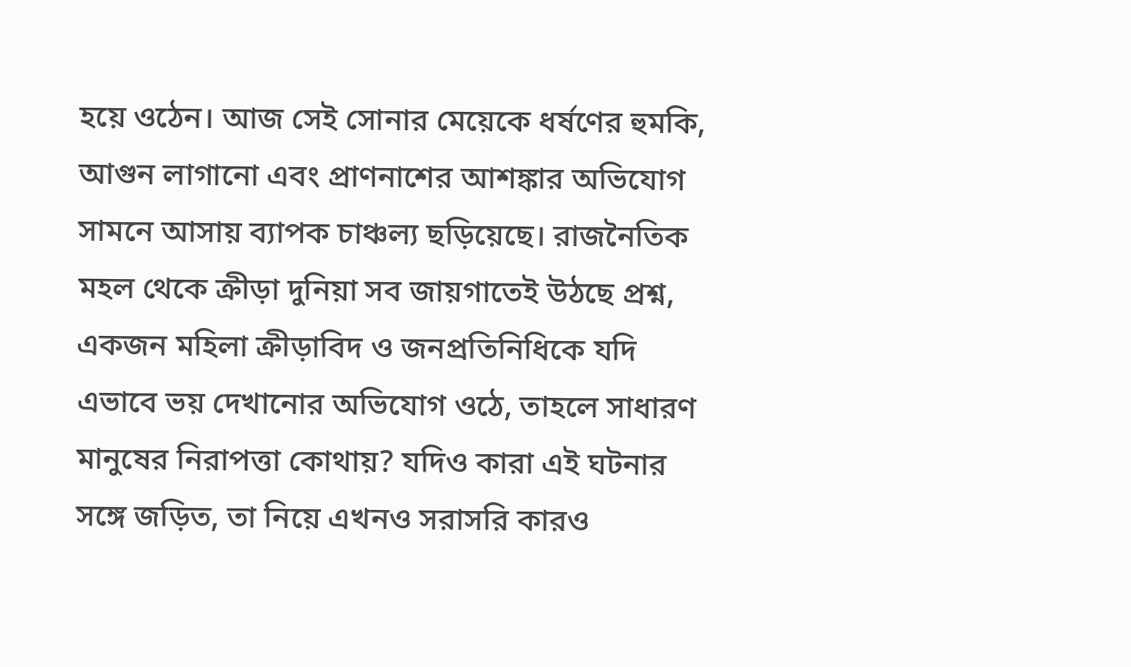হয়ে ওঠেন। আজ সেই সোনার মেয়েকে ধর্ষণের হুমকি, আগুন লাগানো এবং প্রাণনাশের আশঙ্কার অভিযোগ সামনে আসায় ব্যাপক চাঞ্চল্য ছড়িয়েছে। রাজনৈতিক মহল থেকে ক্রীড়া দুনিয়া সব জায়গাতেই উঠছে প্রশ্ন, একজন মহিলা ক্রীড়াবিদ ও জনপ্রতিনিধিকে যদি এভাবে ভয় দেখানোর অভিযোগ ওঠে, তাহলে সাধারণ মানুষের নিরাপত্তা কোথায়? যদিও কারা এই ঘটনার সঙ্গে জড়িত, তা নিয়ে এখনও সরাসরি কারও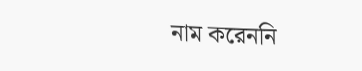নাম করেননি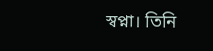স্বপ্না। তিনি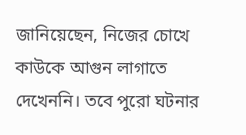জানিয়েছেন, নিজের চোখে কাউকে আগুন লাগাতে দেখেননি। তবে পুরো ঘটনার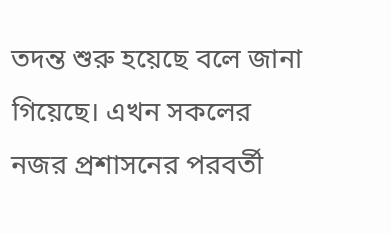তদন্ত শুরু হয়েছে বলে জানা গিয়েছে। এখন সকলের নজর প্রশাসনের পরবর্তী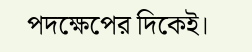পদক্ষেপের দিকেই।